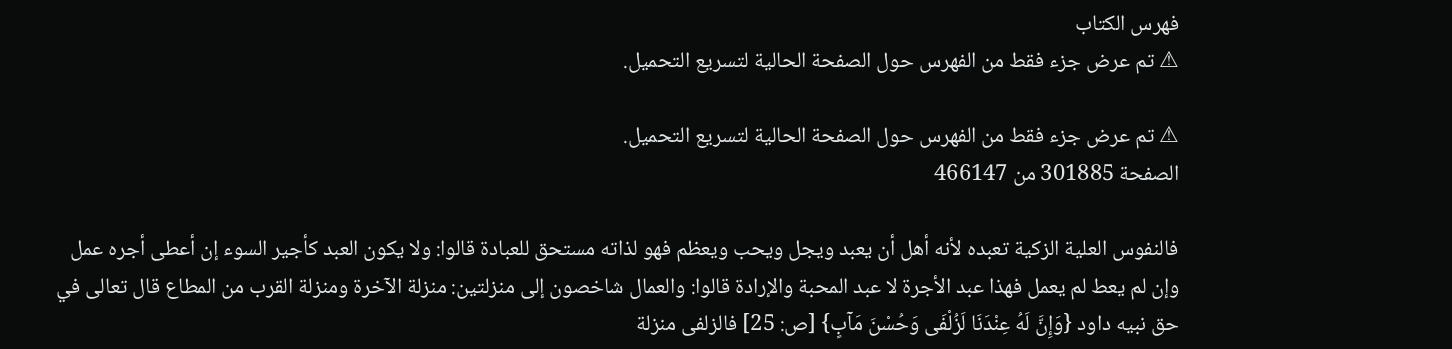فهرس الكتاب
⚠ تم عرض جزء فقط من الفهرس حول الصفحة الحالية لتسريع التحميل.

⚠ تم عرض جزء فقط من الفهرس حول الصفحة الحالية لتسريع التحميل.
الصفحة 301885 من 466147

فالنفوس العلية الزكية تعبده لأنه أهل أن يعبد ويجل ويحب ويعظم فهو لذاته مستحق للعبادة قالوا: ولا يكون العبد كأجير السوء إن أعطى أجره عمل وإن لم يعط لم يعمل فهذا عبد الأجرة لا عبد المحبة والإرادة قالوا: والعمال شاخصون إلى منزلتين: منزلة الآخرة ومنزلة القرب من المطاع قال تعالى في حق نبيه داود {وَإِنَّ لَهُ عِنْدَنَا لَزُلْفَى وَحُسْنَ مَآبٍ} [ص: 25] فالزلفى منزلة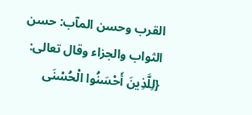القرب وحسن المآب: حسن الثواب والجزاء وقال تعالى: {لِلَّذِينَ أَحْسَنُوا الْحُسْنَى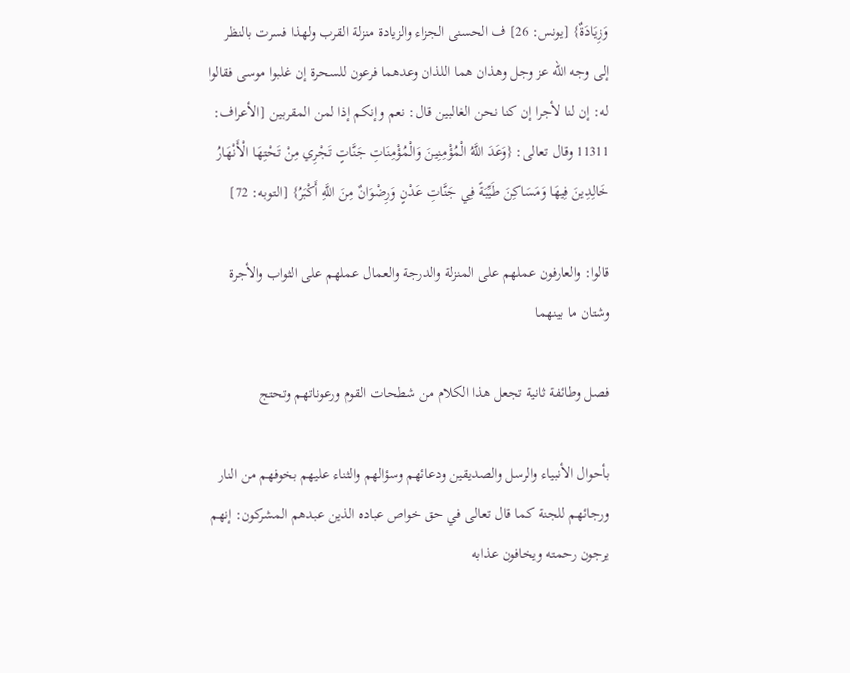وَزِيَادَةٌ} [يونس: 26] ف الحسنى الجزاء والزيادة منزلة القرب ولهذا فسرت بالنظر إلى وجه الله عز وجل وهذان هما اللذان وعدهما فرعون للسحرة إن غلبوا موسى فقالوا له: إن لنا لأجرا إن كنا نحن الغالبين قال: نعم وإنكم إذا لمن المقربين [الأعراف: 11311 وقال تعالى: {وَعَدَ اللَّهُ الْمُؤْمِنِينَ وَالْمُؤْمِنَاتِ جَنَّاتٍ تَجْرِي مِنْ تَحْتِهَا الْأَنْهَارُ خَالِدِينَ فِيهَا وَمَسَاكِنَ طَيِّبَةً فِي جَنَّاتِ عَدْنٍ وَرِضْوَانٌ مِنَ اللَّهِ أَكْبَرُ} [التوبه: 72]

قالوا: والعارفون عملهم على المنزلة والدرجة والعمال عملهم على الثواب والأجرة وشتان ما بينهما

فصل وطائفة ثانية تجعل هذا الكلام من شطحات القوم ورعوناتهم وتحتج

بأحوال الأنبياء والرسل والصديقين ودعائهم وسؤالهم والثناء عليهم بخوفهم من النار ورجائهم للجنة كما قال تعالى في حق خواص عباده الذين عبدهم المشركون: إنهم يرجون رحمته ويخافون عذابه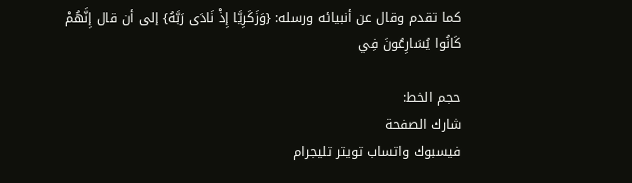كما تقدم وقال عن أنبيائه ورسله: {وَزَكَرِيَّا إِذْ نَادَى رَبَّهُ} إلى أن قال إِنَّهُمْ كَانُوا يُسَارِعُونَ فِي

حجم الخط:
شارك الصفحة
فيسبوك واتساب تويتر تليجرام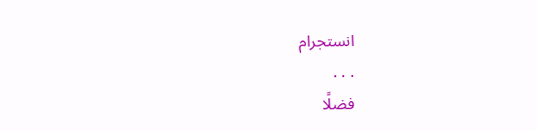انستجرام
. . .
فضلًا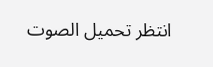انتظر تحميل الصوت